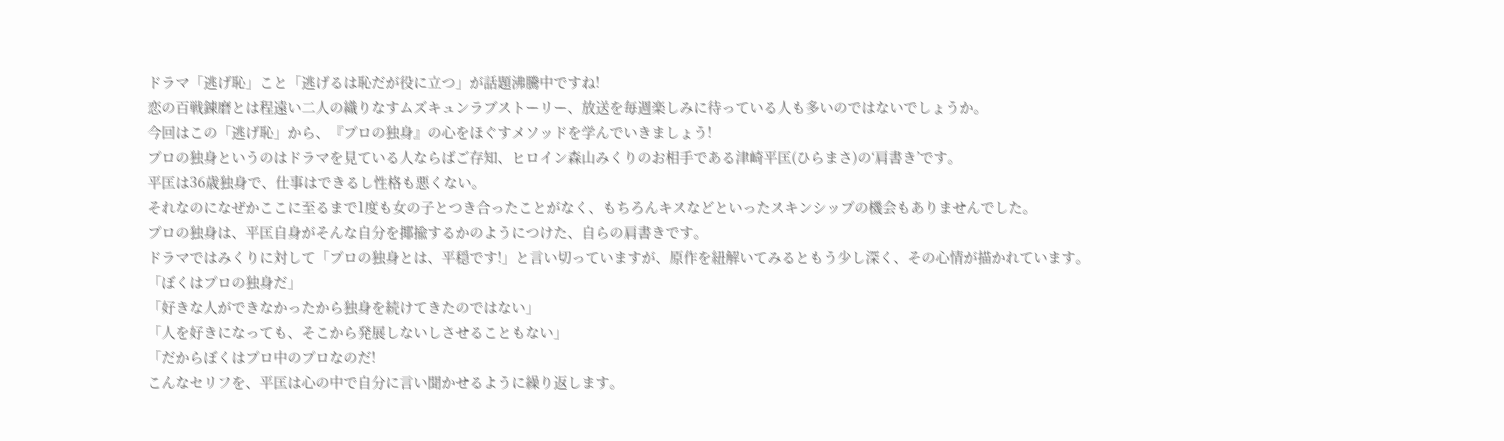ドラマ「逃げ恥」こと「逃げるは恥だが役に立つ」が話題沸騰中ですね!
恋の百戦錬磨とは程遠い二人の織りなすムズキュンラブストーリー、放送を毎週楽しみに待っている人も多いのではないでしょうか。
今回はこの「逃げ恥」から、『プロの独身』の心をほぐすメソッドを学んでいきましょう!
プロの独身というのはドラマを見ている人ならばご存知、ヒロイン森山みくりのお相手である津崎平匡(ひらまさ)の‘肩書き’です。
平匡は36歳独身で、仕事はできるし性格も悪くない。
それなのになぜかここに至るまで1度も女の子とつき合ったことがなく、もちろんキスなどといったスキンシップの機会もありませんでした。
プロの独身は、平匡自身がそんな自分を揶揄するかのようにつけた、自らの肩書きです。
ドラマではみくりに対して「プロの独身とは、平穏です!」と言い切っていますが、原作を紐解いてみるともう少し深く、その心情が描かれています。
「ぼくはプロの独身だ」
「好きな人ができなかったから独身を続けてきたのではない」
「人を好きになっても、そこから発展しないしさせることもない」
「だからぼくはプロ中のプロなのだ!
こんなセリフを、平匡は心の中で自分に言い聞かせるように繰り返します。